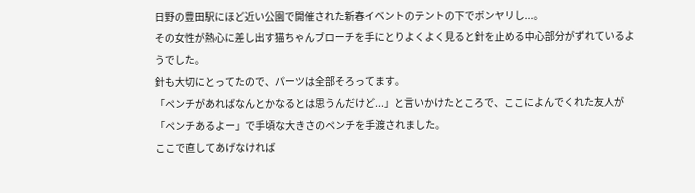日野の豊田駅にほど近い公園で開催された新春イベントのテントの下でボンヤリし...。
その女性が熱心に差し出す猫ちゃんブローチを手にとりよくよく見ると針を止める中心部分がずれているようでした。
針も大切にとってたので、パーツは全部そろってます。
「ペンチがあればなんとかなるとは思うんだけど...」と言いかけたところで、ここによんでくれた友人が「ペンチあるよー」で手頃な大きさのペンチを手渡されました。
ここで直してあげなければ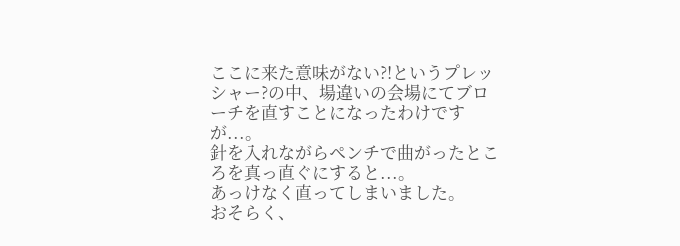ここに来た意味がない?!というプレッシャー?の中、場違いの会場にてブローチを直すことになったわけですが...。
針を入れながらペンチで曲がったところを真っ直ぐにすると...。
あっけなく直ってしまいました。
おそらく、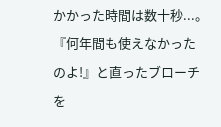かかった時間は数十秒...。
『何年間も使えなかったのよ!』と直ったブローチを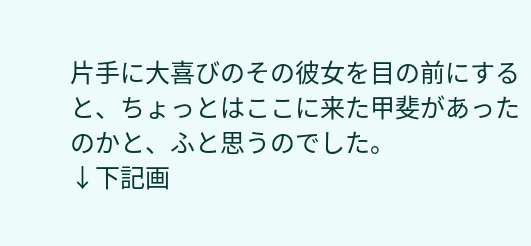片手に大喜びのその彼女を目の前にすると、ちょっとはここに来た甲斐があったのかと、ふと思うのでした。
↓下記画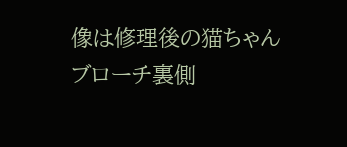像は修理後の猫ちゃんブローチ裏側